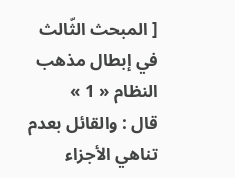[ المبحث الثّالث في إبطال مذهب النظام « 1 »
قال : والقائل بعدم تناهي الأجزاء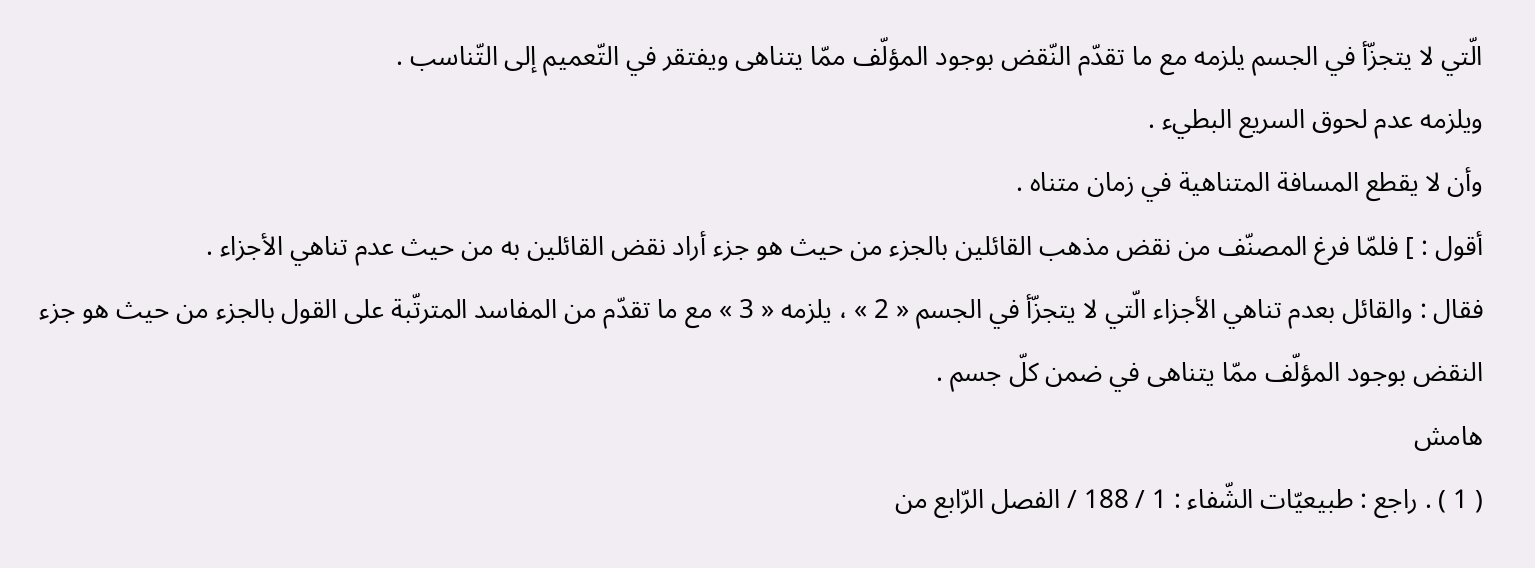الّتي لا يتجزّأ في الجسم يلزمه مع ما تقدّم النّقض بوجود المؤلّف ممّا يتناهى ويفتقر في التّعميم إلى التّناسب .
ويلزمه عدم لحوق السريع البطيء .
وأن لا يقطع المسافة المتناهية في زمان متناه .
أقول : ] فلمّا فرغ المصنّف من نقض مذهب القائلين بالجزء من حيث هو جزء أراد نقض القائلين به من حيث عدم تناهي الأجزاء .
فقال : والقائل بعدم تناهي الأجزاء الّتي لا يتجزّأ في الجسم « 2 » ، يلزمه « 3 » مع ما تقدّم من المفاسد المترتّبة على القول بالجزء من حيث هو جزء النقض بوجود المؤلّف ممّا يتناهى في ضمن كلّ جسم .
هامش
( 1 ) . راجع : طبيعيّات الشّفاء : 1 / 188 / الفصل الرّابع من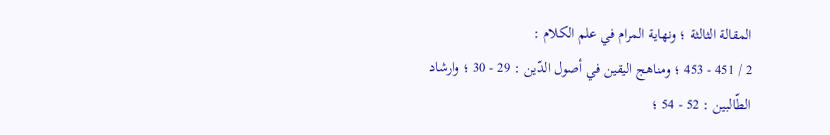المقالة الثالثة ؛ ونهاية المرام في علم الكلام :
2 / 451 - 453 ؛ ومناهج اليقين في أصول الدّين : 29 - 30 ؛ وارشاد الطّالبين : 52 - 54 ؛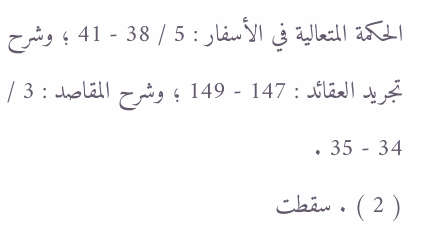الحكمة المتعالية في الأسفار : 5 / 38 - 41 ؛ وشرح تجريد العقائد : 147 - 149 ؛ وشرح المقاصد : 3 / 34 - 35 .
( 2 ) . سقطت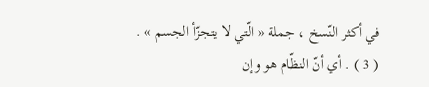في أكثر النّسخ ، جملة « الّتي لا يتجزّأ الجسم » .
( 3 ) . أي أنّ النظّام هو وإن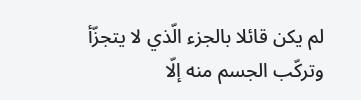لم يكن قائلا بالجزء الّذي لا يتجزّأ وتركّب الجسم منه إلّا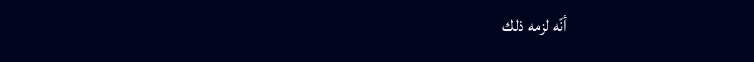أنّه لزمه ذلك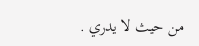من حيث لا يدري .